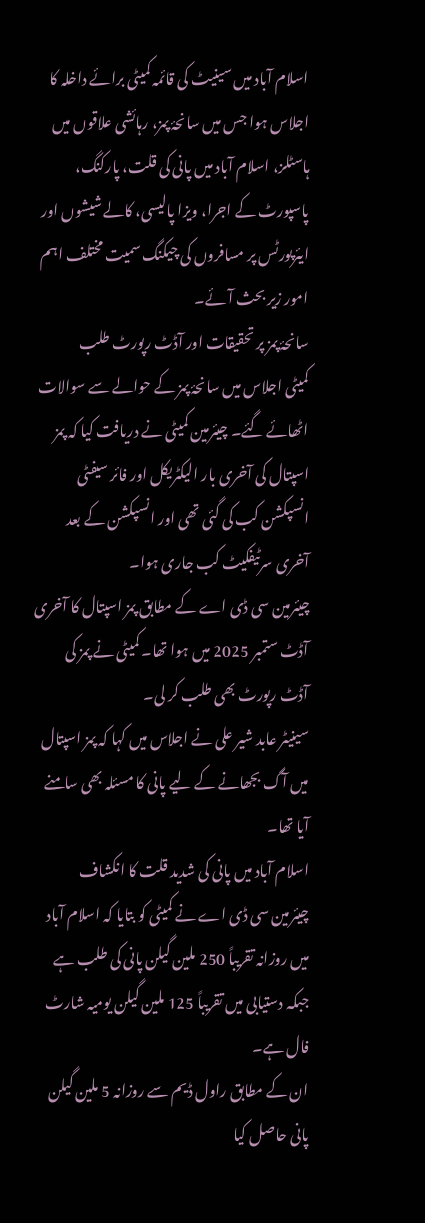اسلام آباد میں سینیٹ کی قائمہ کمیٹی برائے داخلہ کا اجلاس ہوا جس میں سانحۂ پمز، رہائشی علاقوں میں ہاسٹلز، اسلام آباد میں پانی کی قلت، پارکنگ، پاسپورٹ کے اجرا، ویزا پالیسی، کالے شیشوں اور ایئرپورٹس پر مسافروں کی چیکنگ سمیت مختلف اہم امور زیر بحث آئے۔
سانحۂ پمز پر تحقیقات اور آڈٹ رپورٹ طلب
کمیٹی اجلاس میں سانحۂ پمز کے حوالے سے سوالات اٹھائے گئے۔ چیئرمین کمیٹی نے دریافت کیا کہ پمز اسپتال کی آخری بار الیکٹریکل اور فائر سیفٹی انسپکشن کب کی گئی تھی اور انسپکشن کے بعد آخری سرٹیفکیٹ کب جاری ہوا۔
چیئرمین سی ڈی اے کے مطابق پمز اسپتال کا آخری آڈٹ ستمبر 2025 میں ہوا تھا۔ کمیٹی نے پمز کی آڈٹ رپورٹ بھی طلب کر لی۔
سینیٹر عابد شیر علی نے اجلاس میں کہا کہ پمز اسپتال میں آگ بجھانے کے لیے پانی کا مسئلہ بھی سامنے آیا تھا۔
اسلام آباد میں پانی کی شدید قلت کا انکشاف
چیئرمین سی ڈی اے نے کمیٹی کو بتایا کہ اسلام آباد میں روزانہ تقریباً 250 ملین گیلن پانی کی طلب ہے جبکہ دستیابی میں تقریباً 125 ملین گیلن یومیہ شارٹ فال ہے۔
ان کے مطابق راول ڈیم سے روزانہ 5 ملین گیلن پانی حاصل کیا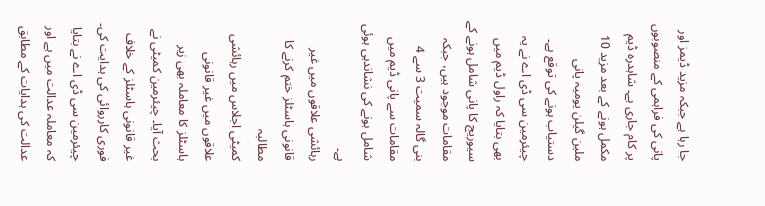جا رہا ہے جبکہ مزید ڈیمز اور پانی کی فراہمی کے منصوبوں پر کام جاری ہے۔ شاہدرہ ڈیم مکمل ہونے کے بعد مزید 10 ملین گیلن یومیہ پانی دستیاب ہونے کی توقع ہے۔
چیئرمین سی ڈی اے نے یہ بھی بتایا کہ راول ڈیم میں سیوریج کا پانی شامل ہونے کے مقامات موجود ہیں، جبکہ بنی گالہ سمیت 3 سے 4 مقامات سے پانی ڈیم میں شامل ہونے کی نشاندہی ہوئی ہے۔
رہائشی علاقوں میں غیر قانونی ہاسٹلز ختم کرنے کا مطالبہ
کمیٹی اجلاس میں رہائشی علاقوں میں غیر قانونی ہاسٹلز کا معاملہ بھی زیر بحث آیا۔ چیئرمین کمیٹی نے غیر قانونی ہاسٹلز کے خلاف فوری کارروائی کی ہدایت کی۔
چیئرمین سی ڈی اے نے بتایا کہ معاملہ عدالت میں ہے اور عدالت کی ہدایات کے مطابق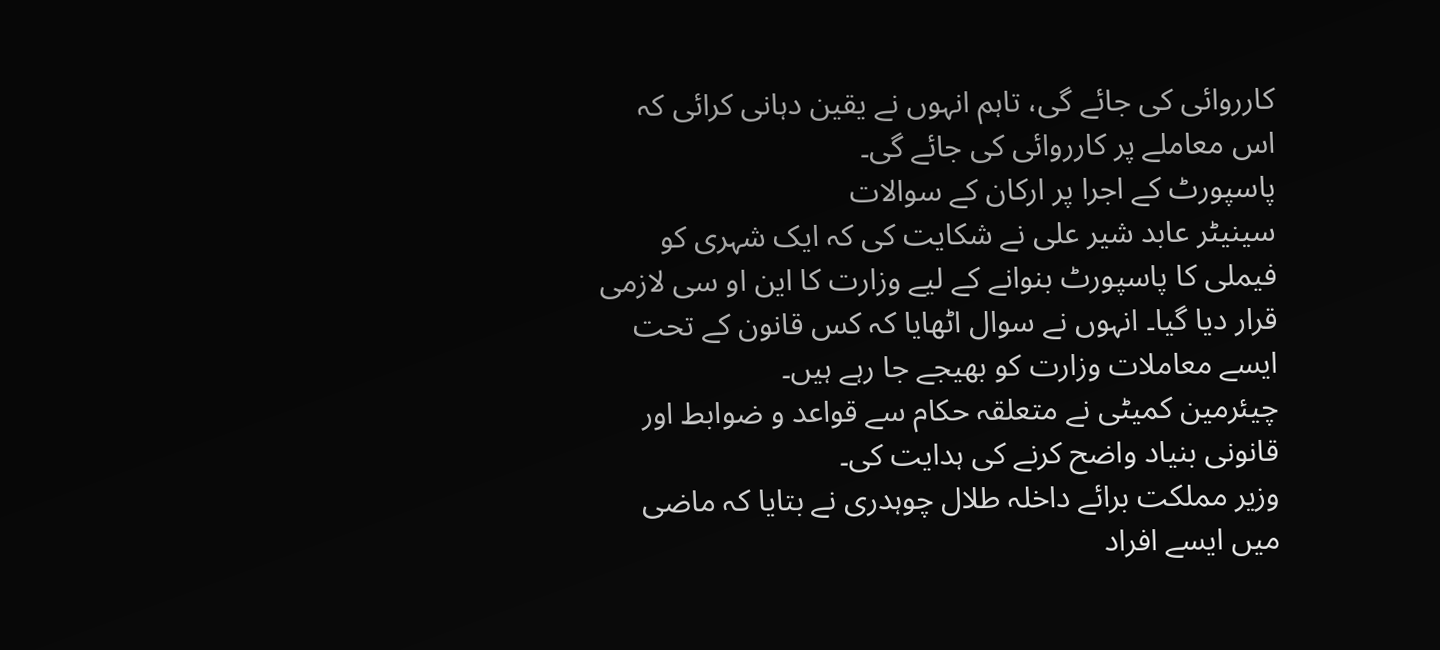کارروائی کی جائے گی، تاہم انہوں نے یقین دہانی کرائی کہ اس معاملے پر کارروائی کی جائے گی۔
پاسپورٹ کے اجرا پر ارکان کے سوالات
سینیٹر عابد شیر علی نے شکایت کی کہ ایک شہری کو فیملی کا پاسپورٹ بنوانے کے لیے وزارت کا این او سی لازمی قرار دیا گیا۔ انہوں نے سوال اٹھایا کہ کس قانون کے تحت ایسے معاملات وزارت کو بھیجے جا رہے ہیں۔
چیئرمین کمیٹی نے متعلقہ حکام سے قواعد و ضوابط اور قانونی بنیاد واضح کرنے کی ہدایت کی۔
وزیر مملکت برائے داخلہ طلال چوہدری نے بتایا کہ ماضی میں ایسے افراد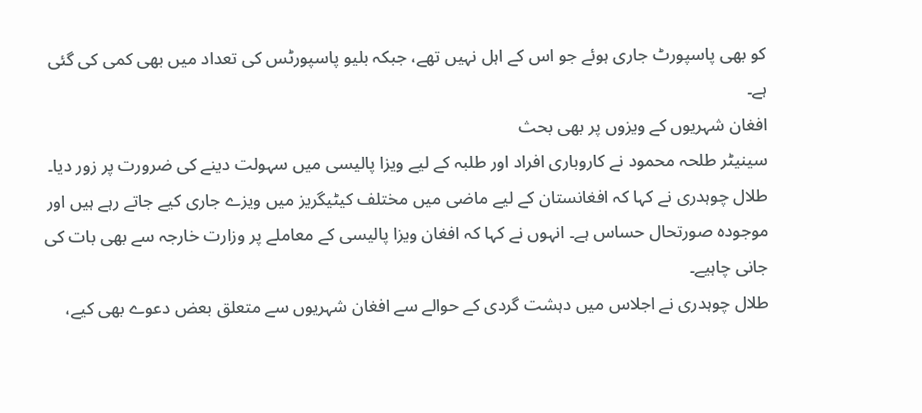کو بھی پاسپورٹ جاری ہوئے جو اس کے اہل نہیں تھے، جبکہ بلیو پاسپورٹس کی تعداد میں بھی کمی کی گئی ہے۔
افغان شہریوں کے ویزوں پر بھی بحث
سینیٹر طلحہ محمود نے کاروباری افراد اور طلبہ کے لیے ویزا پالیسی میں سہولت دینے کی ضرورت پر زور دیا۔
طلال چوہدری نے کہا کہ افغانستان کے لیے ماضی میں مختلف کیٹیگریز میں ویزے جاری کیے جاتے رہے ہیں اور موجودہ صورتحال حساس ہے۔ انہوں نے کہا کہ افغان ویزا پالیسی کے معاملے پر وزارت خارجہ سے بھی بات کی جانی چاہیے۔
طلال چوہدری نے اجلاس میں دہشت گردی کے حوالے سے افغان شہریوں سے متعلق بعض دعوے بھی کیے،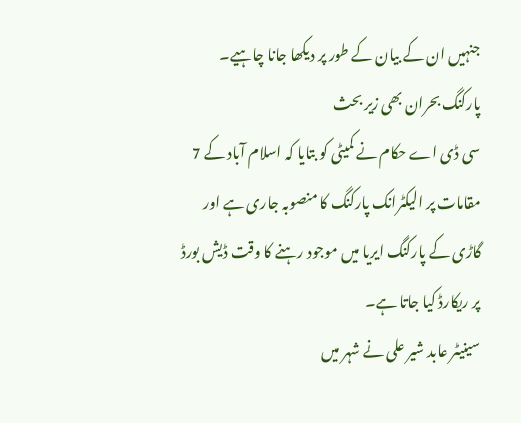جنہیں ان کے بیان کے طور پر دیکھا جانا چاہیے۔
پارکنگ بحران بھی زیر بحث
سی ڈی اے حکام نے کمیٹی کو بتایا کہ اسلام آباد کے 7 مقامات پر الیکٹرانک پارکنگ کا منصوبہ جاری ہے اور گاڑی کے پارکنگ ایریا میں موجود رہنے کا وقت ڈیش بورڈ پر ریکارڈ کیا جاتا ہے۔
سینیٹر عابد شیر علی نے شہر میں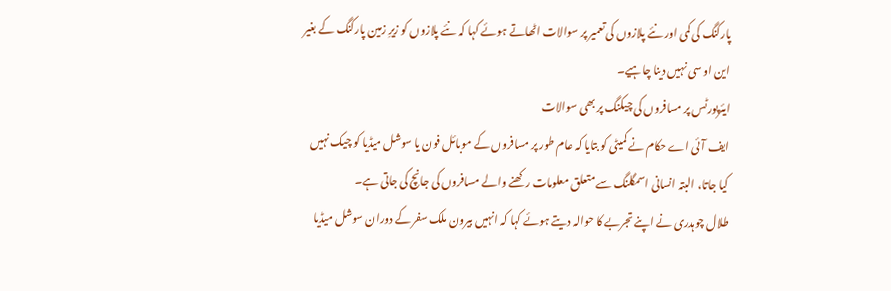پارکنگ کی کمی اور نئے پلازوں کی تعمیر پر سوالات اٹھاتے ہوئے کہا کہ نئے پلازوں کو زیرِ زمین پارکنگ کے بغیر این او سی نہیں دینا چاہیے۔
ایئرپورٹس پر مسافروں کی چیکنگ پر بھی سوالات
ایف آئی اے حکام نے کمیٹی کو بتایا کہ عام طور پر مسافروں کے موبائل فون یا سوشل میڈیا کو چیک نہیں کیا جاتا، البتہ انسانی اسمگلنگ سے متعلق معلومات رکھنے والے مسافروں کی جانچ کی جاتی ہے۔
طلال چوہدری نے اپنے تجربے کا حوالہ دیتے ہوئے کہا کہ انہیں بیرون ملک سفر کے دوران سوشل میڈیا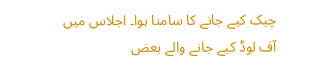چیک کیے جانے کا سامنا ہوا۔ اجلاس میں آف لوڈ کیے جانے والے بعض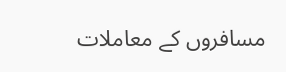مسافروں کے معاملات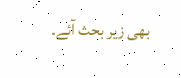بھی زیر بحث آئے۔